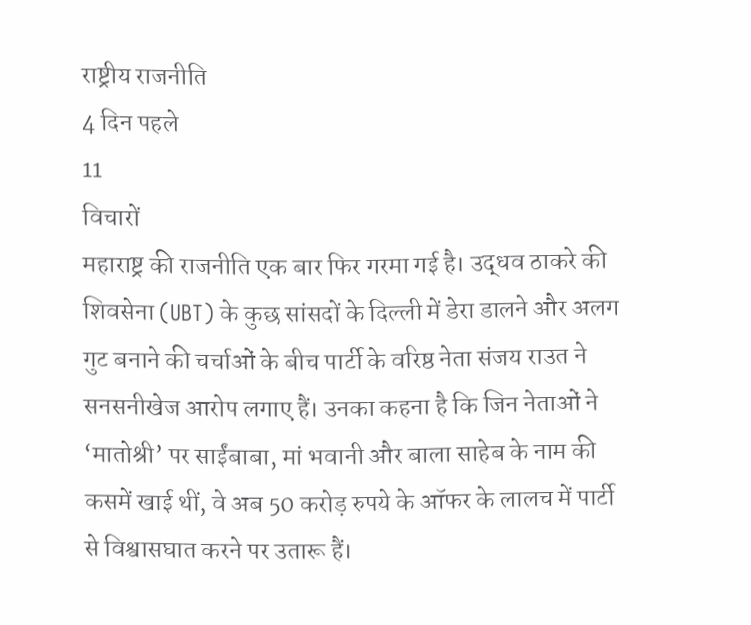राष्ट्रीय राजनीति
4 दिन पहले
11
विचारों
महाराष्ट्र की राजनीति एक बार फिर गरमा गई है। उद्धव ठाकरे की शिवसेना (UBT) के कुछ सांसदों के दिल्ली में डेरा डालने और अलग गुट बनाने की चर्चाओं के बीच पार्टी के वरिष्ठ नेता संजय राउत ने सनसनीखेज आरोप लगाए हैं। उनका कहना है कि जिन नेताओं ने ‘मातोश्री’ पर साईंबाबा, मां भवानी और बाला साहेब के नाम की कसमें खाई थीं, वे अब 50 करोड़ रुपये के ऑफर के लालच में पार्टी से विश्वासघात करने पर उतारू हैं।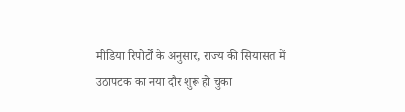मीडिया रिपोर्टों के अनुसार, राज्य की सियासत में उठापटक का नया दौर शुरू हो चुका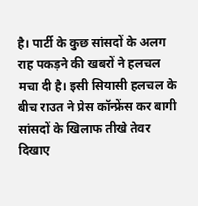है। पार्टी के कुछ सांसदों के अलग राह पकड़ने की खबरों ने हलचल मचा दी है। इसी सियासी हलचल के बीच राउत ने प्रेस कॉन्फ्रेंस कर बागी सांसदों के खिलाफ तीखे तेवर दिखाए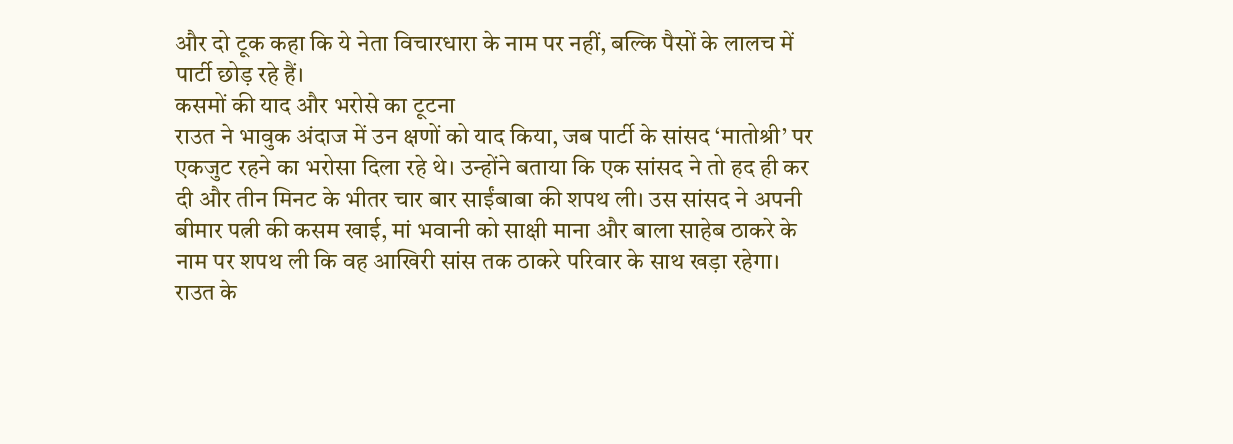और दो टूक कहा कि ये नेता विचारधारा के नाम पर नहीं, बल्कि पैसों के लालच में पार्टी छोड़ रहे हैं।
कसमों की याद और भरोसे का टूटना
राउत ने भावुक अंदाज में उन क्षणों को याद किया, जब पार्टी के सांसद ‘मातोश्री’ पर एकजुट रहने का भरोसा दिला रहे थे। उन्होंने बताया कि एक सांसद ने तो हद ही कर दी और तीन मिनट के भीतर चार बार साईंबाबा की शपथ ली। उस सांसद ने अपनी बीमार पत्नी की कसम खाई, मां भवानी को साक्षी माना और बाला साहेब ठाकरे के नाम पर शपथ ली कि वह आखिरी सांस तक ठाकरे परिवार के साथ खड़ा रहेगा।
राउत के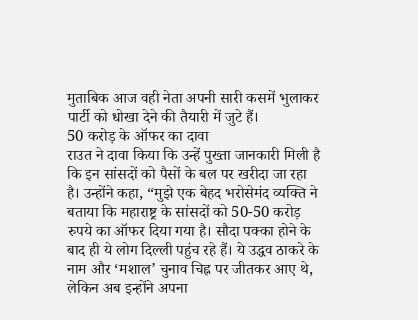मुताबिक आज वही नेता अपनी सारी कसमें भुलाकर पार्टी को धोखा देने की तैयारी में जुटे हैं।
50 करोड़ के ऑफर का दावा
राउत ने दावा किया कि उन्हें पुख्ता जानकारी मिली है कि इन सांसदों को पैसों के बल पर खरीदा जा रहा है। उन्होंने कहा, “मुझे एक बेहद भरोसेमंद व्यक्ति ने बताया कि महाराष्ट्र के सांसदों को 50-50 करोड़ रुपये का ऑफर दिया गया है। सौदा पक्का होने के बाद ही ये लोग दिल्ली पहुंच रहे हैं। ये उद्धव ठाकरे के नाम और ‘मशाल’ चुनाव चिह्न पर जीतकर आए थे, लेकिन अब इन्होंने अपना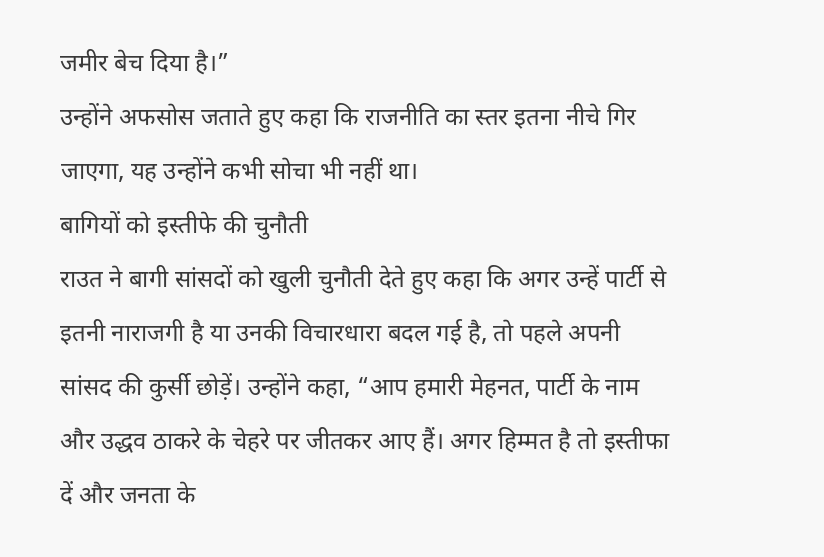जमीर बेच दिया है।”
उन्होंने अफसोस जताते हुए कहा कि राजनीति का स्तर इतना नीचे गिर जाएगा, यह उन्होंने कभी सोचा भी नहीं था।
बागियों को इस्तीफे की चुनौती
राउत ने बागी सांसदों को खुली चुनौती देते हुए कहा कि अगर उन्हें पार्टी से इतनी नाराजगी है या उनकी विचारधारा बदल गई है, तो पहले अपनी सांसद की कुर्सी छोड़ें। उन्होंने कहा, “आप हमारी मेहनत, पार्टी के नाम और उद्धव ठाकरे के चेहरे पर जीतकर आए हैं। अगर हिम्मत है तो इस्तीफा दें और जनता के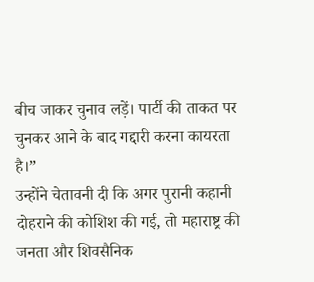बीच जाकर चुनाव लड़ें। पार्टी की ताकत पर चुनकर आने के बाद गद्दारी करना कायरता है।”
उन्होंने चेतावनी दी कि अगर पुरानी कहानी दोहराने की कोशिश की गई, तो महाराष्ट्र की जनता और शिवसैनिक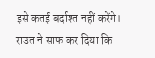इसे कतई बर्दाश्त नहीं करेंगे। राउत ने साफ कर दिया कि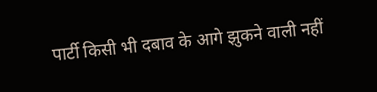पार्टी किसी भी दबाव के आगे झुकने वाली नहीं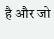है और जो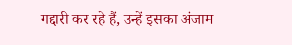गद्दारी कर रहे हैं, उन्हें इसका अंजाम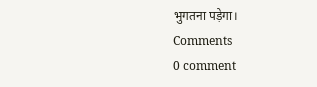भुगतना पड़ेगा।
Comments
0 comment